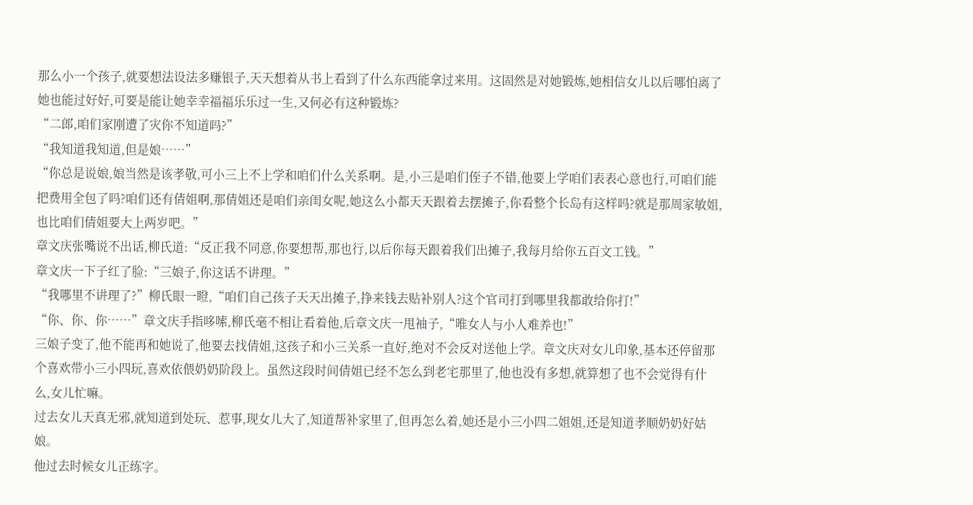那么小一个孩子,就要想法设法多赚银子,天天想着从书上看到了什么东西能拿过来用。这固然是对她锻炼,她相信女儿以后哪怕离了她也能过好好,可要是能让她幸幸福福乐乐过一生,又何必有这种锻炼?
“二郎,咱们家刚遭了灾你不知道吗?”
“我知道我知道,但是娘……”
“你总是说娘,娘当然是该孝敬,可小三上不上学和咱们什么关系啊。是,小三是咱们侄子不错,他要上学咱们表表心意也行,可咱们能把费用全包了吗?咱们还有倩姐啊,那倩姐还是咱们亲闺女呢,她这么小都天天跟着去摆摊子,你看整个长岛有这样吗?就是那周家敏姐,也比咱们倩姐要大上两岁吧。”
章文庆张嘴说不出话,柳氏道:“反正我不同意,你要想帮,那也行,以后你每天跟着我们出摊子,我每月给你五百文工钱。”
章文庆一下子红了脸:“三娘子,你这话不讲理。”
“我哪里不讲理了?”柳氏眼一瞪,“咱们自己孩子天天出摊子,挣来钱去贴补别人?这个官司打到哪里我都敢给你打!”
“你、你、你……”章文庆手指哆嗦,柳氏毫不相让看着他,后章文庆一甩袖子,“唯女人与小人难养也!”
三娘子变了,他不能再和她说了,他要去找倩姐,这孩子和小三关系一直好,绝对不会反对送他上学。章文庆对女儿印象,基本还停留那个喜欢带小三小四玩,喜欢依偎奶奶阶段上。虽然这段时间倩姐已经不怎么到老宅那里了,他也没有多想,就算想了也不会觉得有什么,女儿忙嘛。
过去女儿天真无邪,就知道到处玩、惹事,现女儿大了,知道帮补家里了,但再怎么着,她还是小三小四二姐姐,还是知道孝顺奶奶好姑娘。
他过去时候女儿正练字。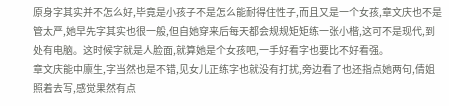原身字其实并不怎么好,毕竟是小孩子不是怎么能耐得住性子,而且又是一个女孩,章文庆也不是管太严,她早先字其实也很一般,但自她穿来后每天都会规规矩矩练一张小楷,这可不是现代,到处有电脑。这时候字就是人脸面,就算她是个女孩吧,一手好看字也要比不好看强。
章文庆能中廪生,字当然也是不错,见女儿正练字也就没有打扰,旁边看了也还指点她两句,倩姐照着去写,感觉果然有点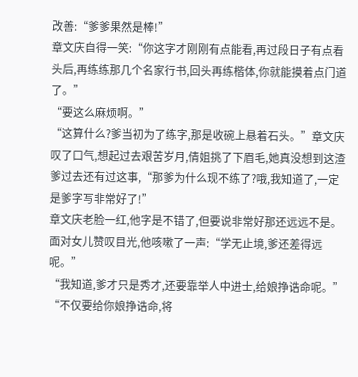改善:“爹爹果然是棒!”
章文庆自得一笑:“你这字才刚刚有点能看,再过段日子有点看头后,再练练那几个名家行书,回头再练楷体,你就能摸着点门道了。”
“要这么麻烦啊。”
“这算什么?爹当初为了练字,那是收碗上悬着石头。”章文庆叹了口气,想起过去艰苦岁月,倩姐挑了下眉毛,她真没想到这渣爹过去还有过这事,“那爹为什么现不练了?哦,我知道了,一定是爹字写非常好了!”
章文庆老脸一红,他字是不错了,但要说非常好那还远远不是。面对女儿赞叹目光,他咳嗽了一声:“学无止境,爹还差得远呢。”
“我知道,爹才只是秀才,还要靠举人中进士,给娘挣诰命呢。”
“不仅要给你娘挣诰命,将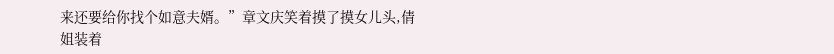来还要给你找个如意夫婿。”章文庆笑着摸了摸女儿头,倩姐装着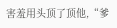害羞用头顶了顶他,“爹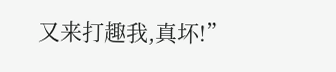又来打趣我,真坏!”